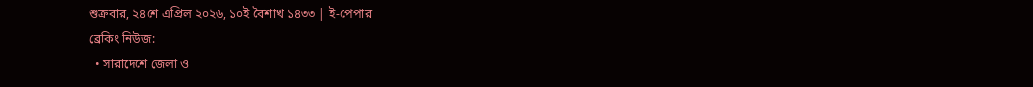শুক্রবার, ২৪শে এপ্রিল ২০২৬, ১০ই বৈশাখ ১৪৩৩ | ই-পেপার
ব্রেকিং নিউজ:
  • সারাদেশে জেলা ও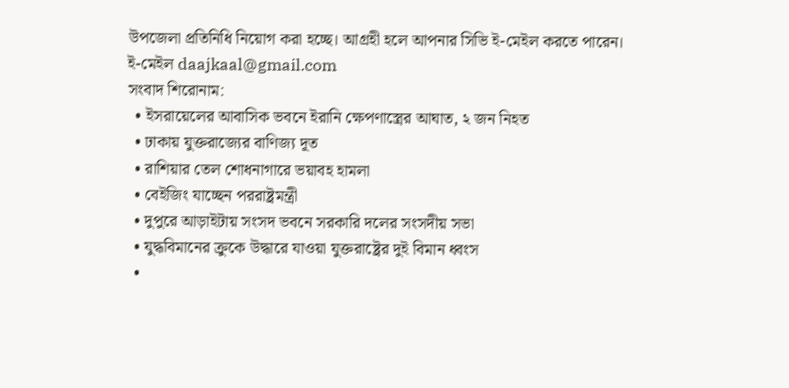উপজেলা প্রতিনিধি নিয়োগ করা হচ্ছে। আগ্রহী হলে আপনার সিভি ই-মেইল করতে পারেন। ই-মেইল daajkaal@gmail.com
সংবাদ শিরোনাম:
  • ইসরায়েলের আবাসিক ভবনে ইরানি ক্ষেপণাস্ত্রের আঘাত, ২ জন নিহত
  • ঢাকায় যুক্তরাজ্যের বাণিজ্য দূত
  • রাশিয়ার তেল শোধনাগারে ভয়াবহ হামলা
  • বেইজিং যাচ্ছেন পররাষ্ট্রমন্ত্রী
  • দুপুরে আড়াইটায় সংসদ ভবনে সরকারি দলের সংসদীয় সভা
  • যুদ্ধবিমানের ক্রুকে উদ্ধারে যাওয়া যুক্তরাষ্ট্রের দুই বিমান ধ্বংস
  •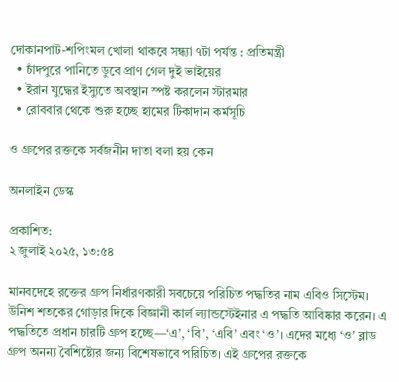দোকানপাট-শপিংমল খোলা থাকবে সন্ধ্যা ৭টা পর্যন্ত : প্রতিমন্ত্রী
  • চাঁদপুরে পানিতে ডুবে প্রাণ গেল দুই ভাইয়ের
  • ইরান যুদ্ধের ইস্যুতে অবস্থান স্পষ্ট করলেন স্টারমার
  • রোববার থেকে শুরু হচ্ছে হামের টিকাদান কর্মসূচি

ও গ্রুপের রক্তকে সর্বজনীন দাতা বলা হয় কেন

অনলাইন ডেস্ক

প্রকাশিত:
২ জুলাই ২০২৫, ১৩:৫৪

মানবদেহে রক্তের গ্রুপ নির্ধারণকারী সবচেয়ে পরিচিত পদ্ধতির নাম এবিও সিস্টেম। উনিশ শতকের গোড়ার দিকে বিজ্ঞানী কার্ল ল্যান্ডস্টেইনার এ পদ্ধতি আবিষ্কার করেন। এ পদ্ধতিতে প্রধান চারটি গ্রুপ হচ্ছে—‘এ’, ‘বি’, ‘এবি’ এবং ‘ও’। এদের মধ্যে ‘ও’ ব্লাড গ্রুপ অনন্য বৈশিষ্ট্যের জন্য বিশেষভাবে পরিচিত। এই গ্রুপের রক্তকে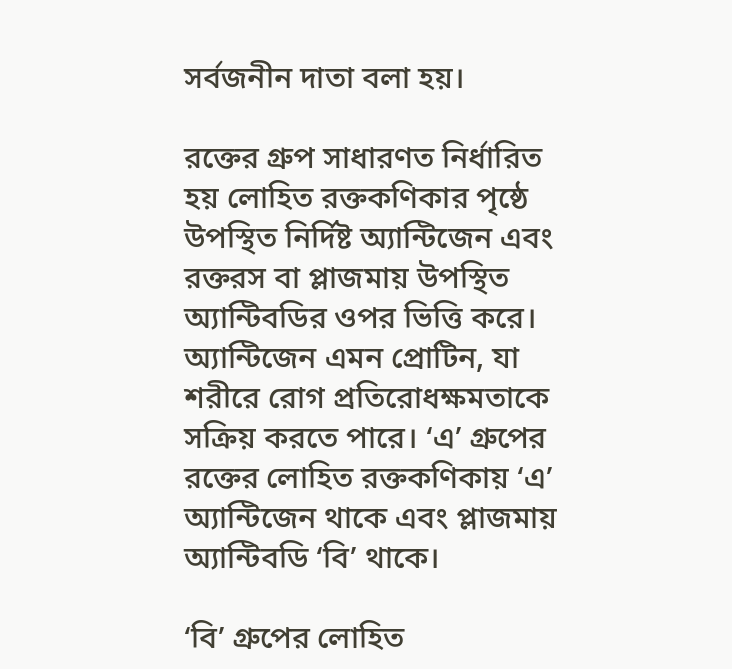সর্বজনীন দাতা বলা হয়।

রক্তের গ্রুপ সাধারণত নির্ধারিত হয় লোহিত রক্তকণিকার পৃষ্ঠে উপস্থিত নির্দিষ্ট অ্যান্টিজেন এবং রক্তরস বা প্লাজমায় উপস্থিত অ্যান্টিবডির ওপর ভিত্তি করে। অ্যান্টিজেন এমন প্রোটিন, যা শরীরে রোগ প্রতিরোধক্ষমতাকে সক্রিয় করতে পারে। ‘এ’ গ্রুপের রক্তের লোহিত রক্তকণিকায় ‘এ’ অ্যান্টিজেন থাকে এবং প্লাজমায় অ্যান্টিবডি ‘বি’ থাকে।

‘বি’ গ্রুপের লোহিত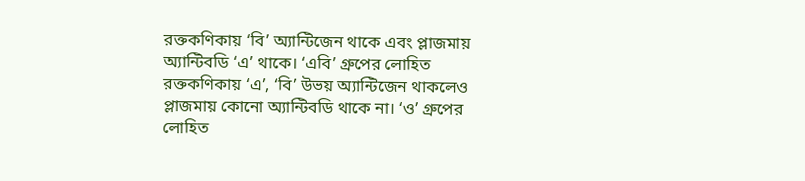রক্তকণিকায় ‘বি’ অ্যান্টিজেন থাকে এবং প্লাজমায় অ্যান্টিবডি ‘এ’ থাকে। ‘এবি’ গ্রুপের লোহিত রক্তকণিকায় ‘এ’, ‘বি’ উভয় অ্যান্টিজেন থাকলেও প্লাজমায় কোনো অ্যান্টিবডি থাকে না। ‘ও’ গ্রুপের লোহিত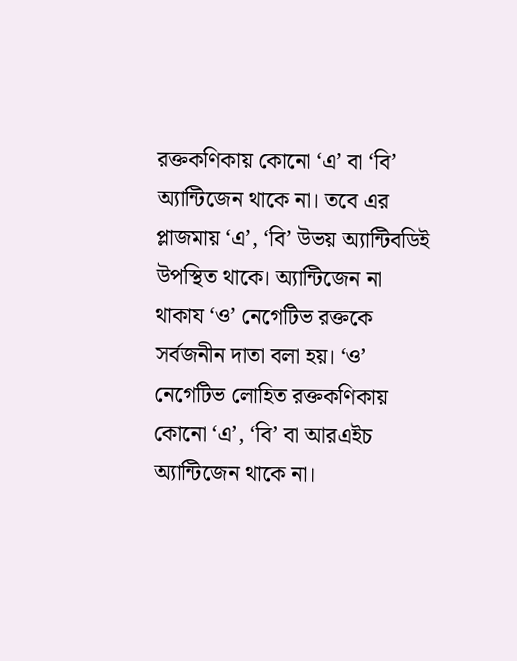রক্তকণিকায় কোনো ‘এ’ বা ‘বি’ অ্যান্টিজেন থাকে না। তবে এর প্লাজমায় ‘এ’, ‘বি’ উভয় অ্যান্টিবডিই উপস্থিত থাকে। অ্যান্টিজেন না থাকায ‘ও’ নেগেটিভ রক্তকে সর্বজনীন দাতা বলা হয়। ‘ও’ নেগেটিভ লোহিত রক্তকণিকায় কোনো ‘এ’, ‘বি’ বা আরএইচ অ্যান্টিজেন থাকে না।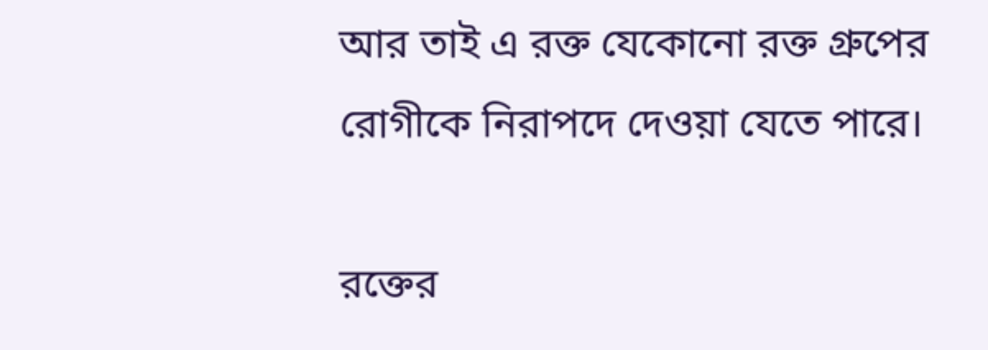আর তাই এ রক্ত যেকোনো রক্ত গ্রুপের রোগীকে নিরাপদে দেওয়া যেতে পারে।

রক্তের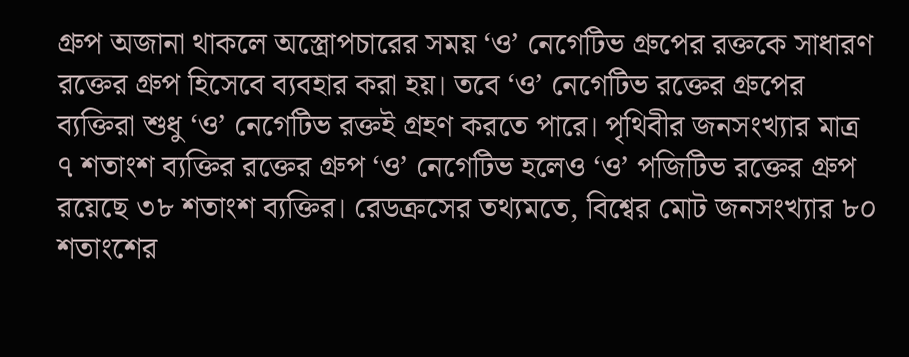গ্রুপ অজানা থাকলে অস্ত্রোপচারের সময় ‘ও’ নেগেটিভ গ্রুপের রক্তকে সাধারণ রক্তের গ্রুপ হিসেবে ব্যবহার করা হয়। তবে ‘ও’ নেগেটিভ রক্তের গ্রুপের ব্যক্তিরা শুধু ‘ও’ নেগেটিভ রক্তই গ্রহণ করতে পারে। পৃথিবীর জনসংখ্যার মাত্র ৭ শতাংশ ব্যক্তির রক্তের গ্রুপ ‘ও’ নেগেটিভ হলেও ‘ও’ পজিটিভ রক্তের গ্রুপ রয়েছে ৩৮ শতাংশ ব্যক্তির। রেডক্রসের তথ্যমতে, বিশ্বের মোট জনসংখ্যার ৮০ শতাংশের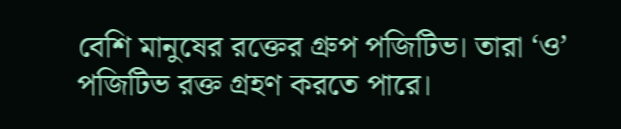বেশি মানুষের রক্তের গ্রুপ পজিটিভ। তারা ‘ও’ পজিটিভ রক্ত গ্রহণ করতে পারে।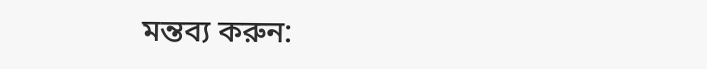মন্তব্য করুন: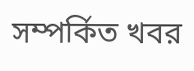সম্পর্কিত খবর